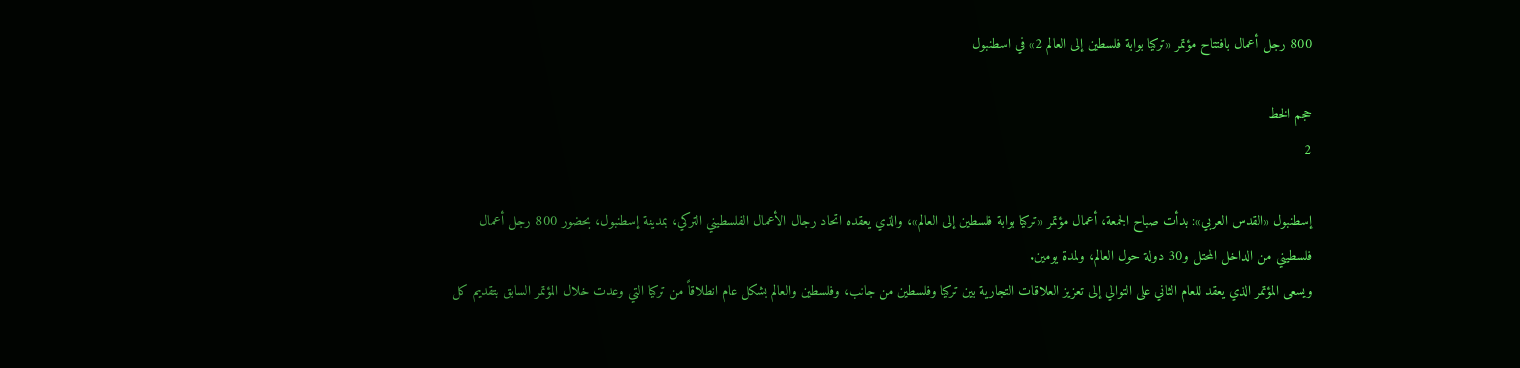800 رجل أعمال بافتتاح مؤتمر «تركيا بوابة فلسطين إلى العالم 2» في اسطنبول

حجم الخط
2

إسطنبول «القدس العربي»: بدأت صباح الجمعة، أعمال مؤتمر «تركيا بوابة فلسطين إلى العالم»، والذي يعقده اتحاد رجال الأعمال الفلسطيني التركي، بمدينة إسطنبول، بحضور 800 رجل أعمال فلسطيني من الداخل المحتل و30 دولة حول العالم، ولمدة يومين.
ويسعى المؤتمر الذي يعقد للعام الثاني على التوالي إلى تعزيز العلاقات التجارية بين تركيا وفلسطين من جانب، وفلسطين والعالم بشكل عام انطلاقاً من تركيا التي وعدت خلال المؤتمر السابق بتقديم كل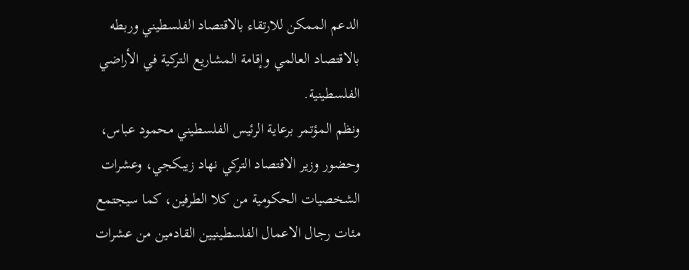الدعم الممكن للارتقاء بالاقتصاد الفلسطيني وربطه بالاقتصاد العالمي وإقامة المشاريع التركية في الأراضي الفلسطينية.
ونظم المؤتمر برعایة الرئیس الفلسطیني محمود عباس، وحضور وزیر الاقتصاد التركي نهاد زیبكجي، وعشرات الشخصیات الحكومیة من كلا الطرفین، كما سیجتمع مئات رجال الاعمال الفلسطینیین القادمین من عشرات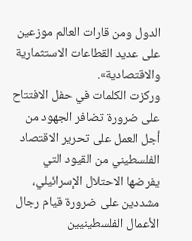الدول ومن قارات العالم موزعین على عدید القطاعات الاستثماریة والاقتصادیة».
وركزت الكلمات في حفل الافتتاح على ضرورة تضافر الجهود من أجل العمل على تحرير الاقتصاد الفلسطيني من القيود التي يفرضها الاحتلال الإسرائيلي، مشددين على ضرورة قيام رجال الأعمال الفلسطينيين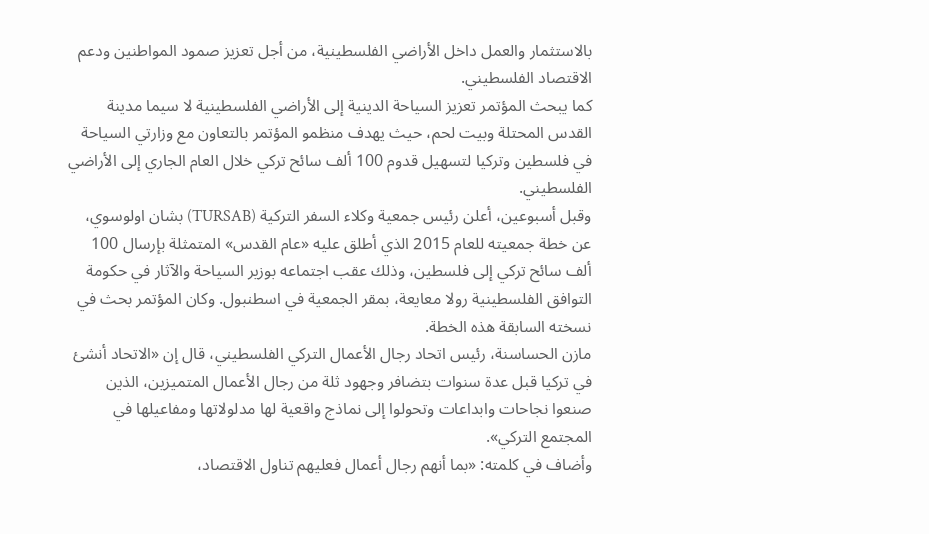بالاستثمار والعمل داخل الأراضي الفلسطينية، من أجل تعزيز صمود المواطنين ودعم الاقتصاد الفلسطيني.
كما يبحث المؤتمر تعزيز السياحة الدينية إلى الأراضي الفلسطينية لا سيما مدينة القدس المحتلة وبيت لحم، حيث يهدف منظمو المؤتمر بالتعاون مع وزارتي السياحة في فلسطين وتركيا لتسهيل قدوم 100 ألف سائح تركي خلال العام الجاري إلى الأراضي الفلسطيني.
وقبل أسبوعين، أعلن رئيس جمعية وكلاء السفر التركية (TURSAB) بشان اولوسوي، عن خطة جمعيته للعام 2015 الذي أطلق عليه «عام القدس» المتمثلة بإرسال 100 ألف سائح تركي إلى فلسطين، وذلك عقب اجتماعه بوزير السياحة والآثار في حكومة التوافق الفلسطينية رولا معايعة، بمقر الجمعية في اسطنبول. وكان المؤتمر بحث في نسخته السابقة هذه الخطة.
مازن الحساسنة، رئيس اتحاد رجال الأعمال التركي الفلسطيني، قال إن «الاتحاد أنشئ في تركيا قبل عدة سنوات بتضافر وجهود ثلة من رجال الأعمال المتميزين، الذين صنعوا نجاحات وابداعات وتحولوا إلى نماذج واقعية لها مدلولاتها ومفاعيلها في المجتمع التركي».
وأضاف في كلمته: «بما أنهم رجال أعمال فعليهم تناول الاقتصاد،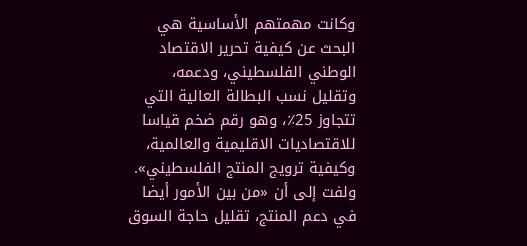وكانت مهمتهم الأساسية هي البحث عن كيفية تحرير الاقتصاد الوطني الفلسطيني، ودعمه، وتقليل نسب البطالة العالية التي تتجاوز 25٪، وهو رقم ضخم قياسا للاقتصاديات الاقليمية والعالمية، وكيفية ترويج المنتج الفلسطيني».
ولفت إلى أن «من بين الأمور أيضا في دعم المنتج، تقليل حاجة السوق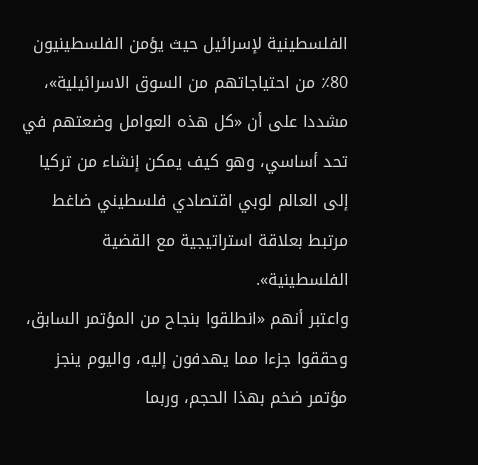الفلسطينية لإسرائيل حيث يؤمن الفلسطينيون 80٪ من احتياجاتهم من السوق الاسرائيلية»، مشددا على أن «كل هذه العوامل وضعتهم في تحد أساسي، وهو كيف يمكن إنشاء من تركيا إلى العالم لوبي اقتصادي فلسطيني ضاغط مرتبط بعلاقة استراتيجية مع القضية الفلسطينية».
واعتبر أنهم «انطلقوا بنجاح من المؤتمر السابق، وحققوا جزءا مما يهدفون إليه، واليوم ينجز مؤتمر ضخم بهذا الحجم، وربما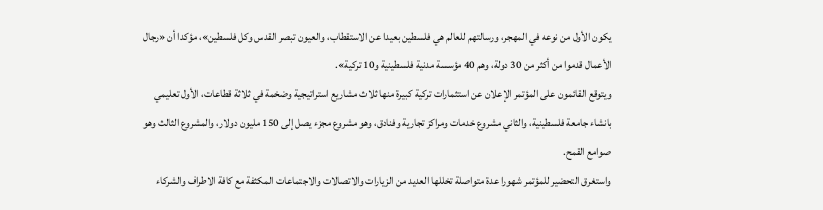يكون الأول من نوعه في المهجر، ورسالتهم للعالم هي فلسطين بعيدا عن الاستقطاب، والعيون تبصر القدس وكل فلسطين»، مؤكدا أن «رجال الأعمال قدموا من أكثر من 30 دولة، وهم 40 مؤسسة مدنية فلسطينية و10 تركية».
ويتوقع القائمون على المؤتمر الإعلان عن استثمارات تركية كبيرة منها ثلاث مشاريع استراتيجية وضخمة في ثلاثة قطاعات، الأول تعليمي بانشاء جامعة فلسطينية، والثاني مشروع خدمات ومراكز تجارية وفنادق، وهو مشروع مجزء يصل إلى 150 مليون دولار، والمشروع الثالث وهو صوامع القمح.
واستغرق التحضير للمؤتمر شهورا عدة متواصلة تخللها العدید من الزیارات والاتصالات والاجتماعات المكثفة مع كافة الاطراف والشركاء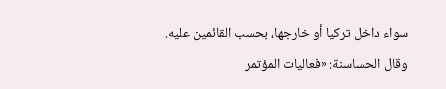سواء داخل تركیا أو خارجها، بحسب القائمين عليه.
وقال الحساسنة: «فعالیات المؤتمر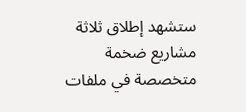ستشهد إطلاق ثلاثة مشاریع ضخمة متخصصة في ملفات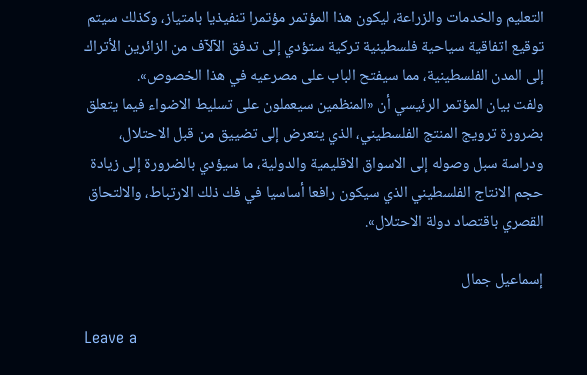التعلیم والخدمات والزراعة، لیكون هذا المؤتمر مؤتمرا تنفیذیا بامتیاز، وكذلك سیتم توقیع اتفاقیة سیاحیة فلسطینیة تركیة ستؤدي إلى تدفق الآلآف من الزائرین الأتراك إلى المدن الفلسطینیة، مما سیفتح الباب على مصرعیه في هذا الخصوص».
ولفت بيان المؤتمر الرئيسي أن «المنظمين سيعملون على تسلیط الاضواء فیما یتعلق بضرورة ترویج المنتج الفلسطیني، الذي یتعرض إلى تضییق من قبل الاحتلال، ودراسة سبل وصوله إلى الاسواق الاقلیمیة والدولیة، ما سیؤدي بالضرورة إلى زیادة حجم الانتاج الفلسطیني الذي سیكون رافعا أساسیا في فك ذلك الارتباط، والالتحاق القصري باقتصاد دولة الاحتلال».

إسماعيل جمال

Leave a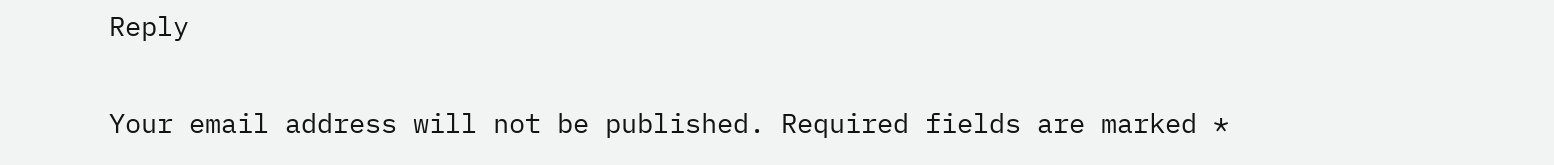Reply

Your email address will not be published. Required fields are marked *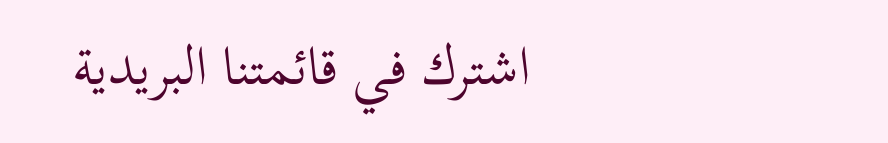اشترك في قائمتنا البريدية